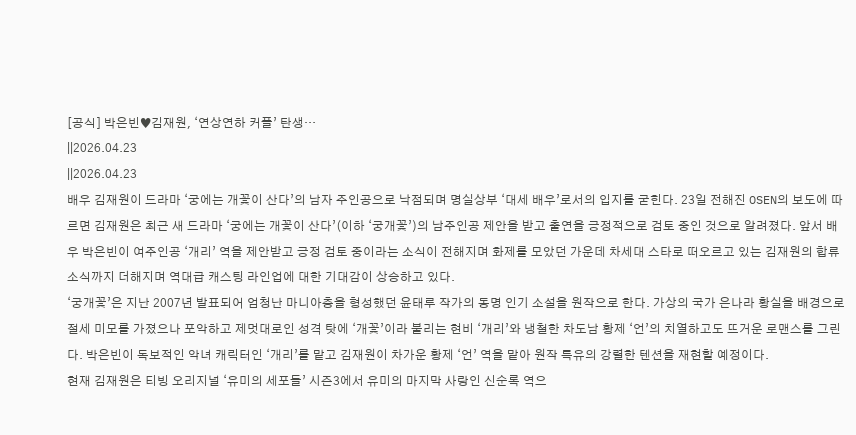[공식] 박은빈♥김재원, ‘연상연하 커플’ 탄생…
||2026.04.23
||2026.04.23
배우 김재원이 드라마 ‘궁에는 개꽃이 산다’의 남자 주인공으로 낙점되며 명실상부 ‘대세 배우’로서의 입지를 굳힌다. 23일 전해진 OSEN의 보도에 따르면 김재원은 최근 새 드라마 ‘궁에는 개꽃이 산다’(이하 ‘궁개꽃’)의 남주인공 제안을 받고 출연을 긍정적으로 검토 중인 것으로 알려졌다. 앞서 배우 박은빈이 여주인공 ‘개리’ 역을 제안받고 긍정 검토 중이라는 소식이 전해지며 화제를 모았던 가운데 차세대 스타로 떠오르고 있는 김재원의 합류 소식까지 더해지며 역대급 캐스팅 라인업에 대한 기대감이 상승하고 있다.
‘궁개꽃’은 지난 2007년 발표되어 엄청난 마니아층을 형성했던 윤태루 작가의 동명 인기 소설을 원작으로 한다. 가상의 국가 은나라 황실을 배경으로 절세 미모를 가졌으나 포악하고 제멋대로인 성격 탓에 ‘개꽃’이라 불리는 현비 ‘개리’와 냉철한 차도남 황제 ‘언’의 치열하고도 뜨거운 로맨스를 그린다. 박은빈이 독보적인 악녀 캐릭터인 ‘개리’를 맡고 김재원이 차가운 황제 ‘언’ 역을 맡아 원작 특유의 강렬한 텐션을 재현할 예정이다.
현재 김재원은 티빙 오리지널 ‘유미의 세포들’ 시즌3에서 유미의 마지막 사랑인 신순록 역으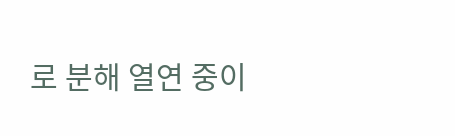로 분해 열연 중이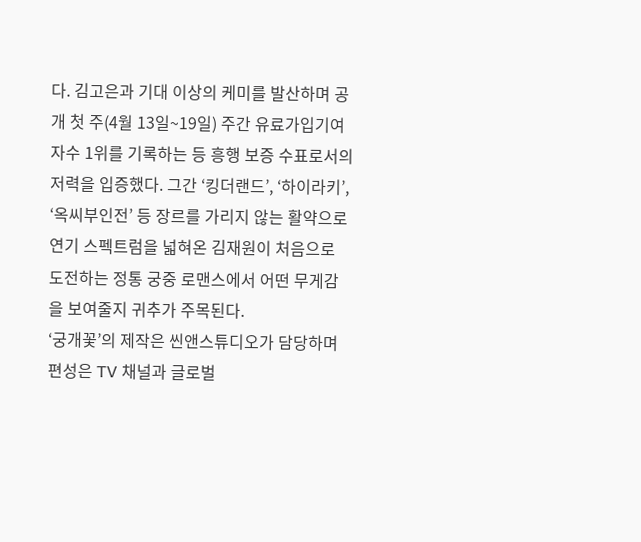다. 김고은과 기대 이상의 케미를 발산하며 공개 첫 주(4월 13일~19일) 주간 유료가입기여자수 1위를 기록하는 등 흥행 보증 수표로서의 저력을 입증했다. 그간 ‘킹더랜드’, ‘하이라키’, ‘옥씨부인전’ 등 장르를 가리지 않는 활약으로 연기 스펙트럼을 넓혀온 김재원이 처음으로 도전하는 정통 궁중 로맨스에서 어떤 무게감을 보여줄지 귀추가 주목된다.
‘궁개꽃’의 제작은 씬앤스튜디오가 담당하며 편성은 TV 채널과 글로벌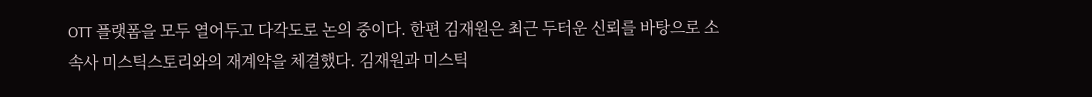OTT 플랫폼을 모두 열어두고 다각도로 논의 중이다. 한편 김재원은 최근 두터운 신뢰를 바탕으로 소속사 미스틱스토리와의 재계약을 체결했다. 김재원과 미스틱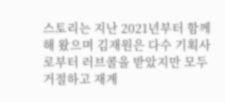스토리는 지난 2021년부터 함께해 왔으며 김재원은 다수 기획사로부터 러브콜을 받았지만 모두 거절하고 재계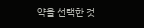약을 선택한 것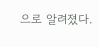으로 알려졌다.